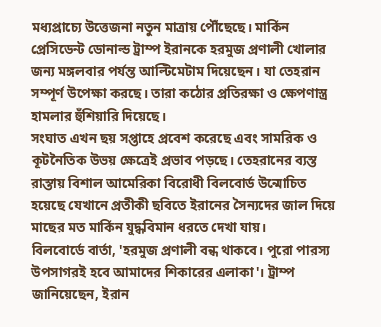মধ্যপ্রাচ্যে উত্তেজনা নতুন মাত্রায় পৌঁছেছে। মার্কিন প্রেসিডেন্ট ডোনাল্ড ট্রাম্প ইরানকে হরমুজ প্রণালী খোলার জন্য মঙ্গলবার পর্যন্ত আল্টিমেটাম দিয়েছেন। যা তেহরান সম্পূর্ণ উপেক্ষা করছে। তারা কঠোর প্রতিরক্ষা ও ক্ষেপণাস্ত্র হামলার হুঁশিয়ারি দিয়েছে।
সংঘাত এখন ছয় সপ্তাহে প্রবেশ করেছে এবং সামরিক ও কূটনৈতিক উভয় ক্ষেত্রেই প্রভাব পড়ছে। তেহরানের ব্যস্ত রাস্তায় বিশাল আমেরিকা বিরোধী বিলবোর্ড উন্মোচিত হয়েছে যেখানে প্রতীকী ছবিতে ইরানের সৈন্যদের জাল দিয়ে মাছের মত মার্কিন যুদ্ধবিমান ধরতে দেখা যায়।
বিলবোর্ডে বার্তা, 'হরমুজ প্রণালী বন্ধ থাকবে। পুরো পারস্য উপসাগরই হবে আমাদের শিকারের এলাকা'। ট্রাম্প জানিয়েছেন, ইরান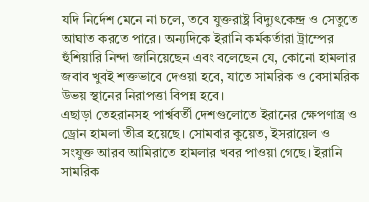যদি নির্দেশ মেনে না চলে, তবে যুক্তরাষ্ট্র বিদ্যুৎকেন্দ্র ও সেতুতে আঘাত করতে পারে। অন্যদিকে ইরানি কর্মকর্তারা ট্রাম্পের হুঁশিয়ারি নিন্দা জানিয়েছেন এবং বলেছেন যে, কোনো হামলার জবাব খুবই শক্তভাবে দেওয়া হবে, যাতে সামরিক ও বেসামরিক উভয় স্থানের নিরাপত্তা বিপন্ন হবে।
এছাড়া তেহরানসহ পার্শ্ববর্তী দেশগুলোতে ইরানের ক্ষেপণাস্ত্র ও ড্রোন হামলা তীব্র হয়েছে। সোমবার কুয়েত, ইসরায়েল ও সংযুক্ত আরব আমিরাতে হামলার খবর পাওয়া গেছে। ইরানি সামরিক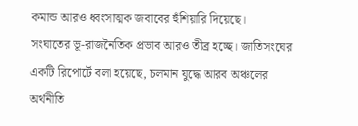কমান্ড আরও ধ্বংসাত্মক জবাবের হুঁশিয়ারি দিয়েছে।
সংঘাতের ভূ-রাজনৈতিক প্রভাব আরও তীব্র হচ্ছে। জাতিসংঘের একটি রিপোর্টে বলা হয়েছে, চলমান যুদ্ধে আরব অঞ্চলের অর্থনীতি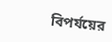বিপর্যয়ের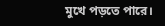মুখে পড়তে পারে।